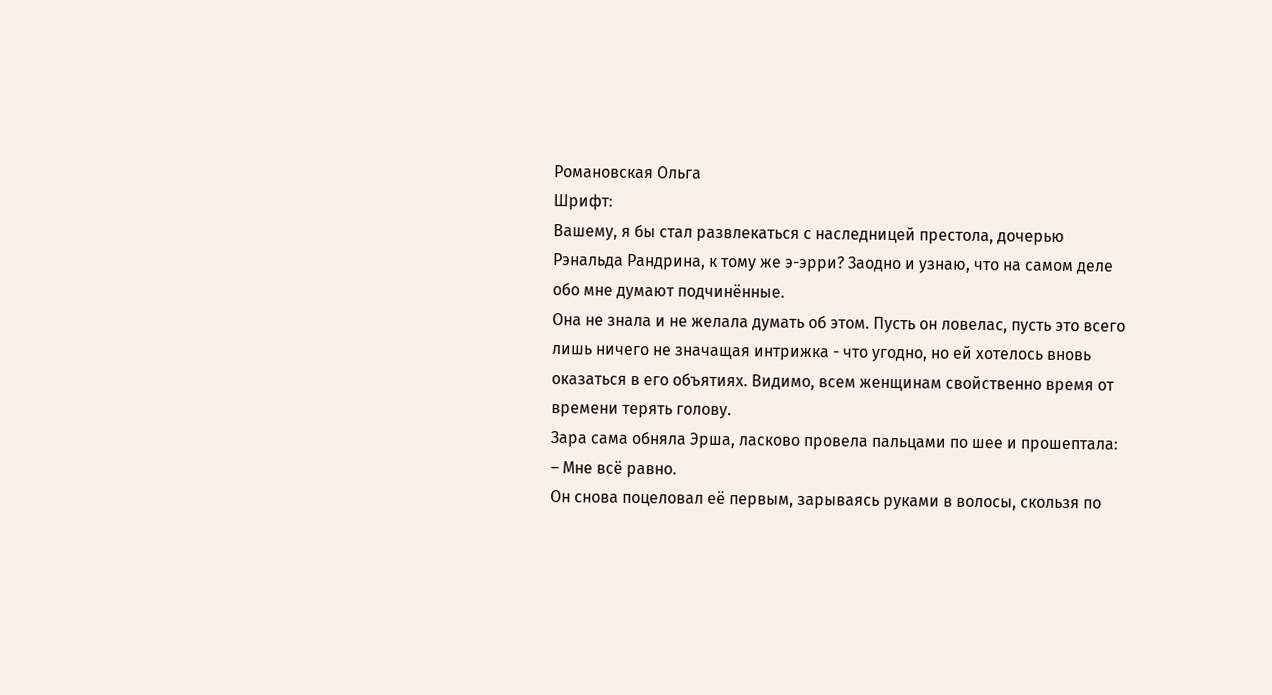Романовская Ольга
Шрифт:
Вашему, я бы стал развлекаться с наследницей престола, дочерью Рэнальда Рандрина, к тому же э-эрри? Заодно и узнаю, что на самом деле обо мне думают подчинённые.
Она не знала и не желала думать об этом. Пусть он ловелас, пусть это всего лишь ничего не значащая интрижка - что угодно, но ей хотелось вновь оказаться в его объятиях. Видимо, всем женщинам свойственно время от времени терять голову.
Зара сама обняла Эрша, ласково провела пальцами по шее и прошептала:
– Мне всё равно.
Он снова поцеловал её первым, зарываясь руками в волосы, скользя по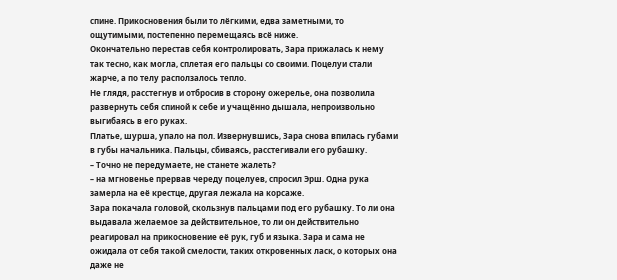спине. Прикосновения были то лёгкими, едва заметными, то ощутимыми, постепенно перемещаясь всё ниже.
Окончательно перестав себя контролировать, Зара прижалась к нему так тесно, как могла, сплетая его пальцы со своими. Поцелуи стали жарче, а по телу расползалось тепло.
Не глядя, расстегнув и отбросив в сторону ожерелье, она позволила развернуть себя спиной к себе и учащённо дышала, непроизвольно выгибаясь в его руках.
Платье, шурша, упало на пол. Извернувшись, Зара снова впилась губами в губы начальника. Пальцы, сбиваясь, расстегивали его рубашку.
– Точно не передумаете, не станете жалеть?
– на мгновенье прервав череду поцелуев, спросил Эрш. Одна рука замерла на её крестце, другая лежала на корсаже.
Зара покачала головой, скользнув пальцами под его рубашку. То ли она выдавала желаемое за действительное, то ли он действительно реагировал на прикосновение её рук, губ и языка. Зара и сама не ожидала от себя такой смелости, таких откровенных ласк, о которых она даже не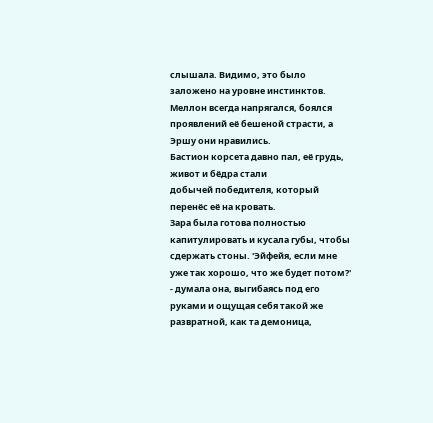слышала. Видимо, это было заложено на уровне инстинктов.
Меллон всегда напрягался, боялся проявлений её бешеной страсти, а Эршу они нравились.
Бастион корсета давно пал, её грудь, живот и бёдра стали
добычей победителя, который перенёс её на кровать.
Зара была готова полностью капитулировать и кусала губы, чтобы сдержать стоны. 'Эйфейя, если мне уже так хорошо, что же будет потом?' - думала она, выгибаясь под его руками и ощущая себя такой же развратной, как та демоница,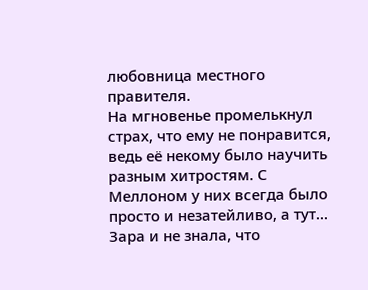любовница местного правителя.
На мгновенье промелькнул страх, что ему не понравится, ведь её некому было научить разным хитростям. С Меллоном у них всегда было просто и незатейливо, а тут... Зара и не знала, что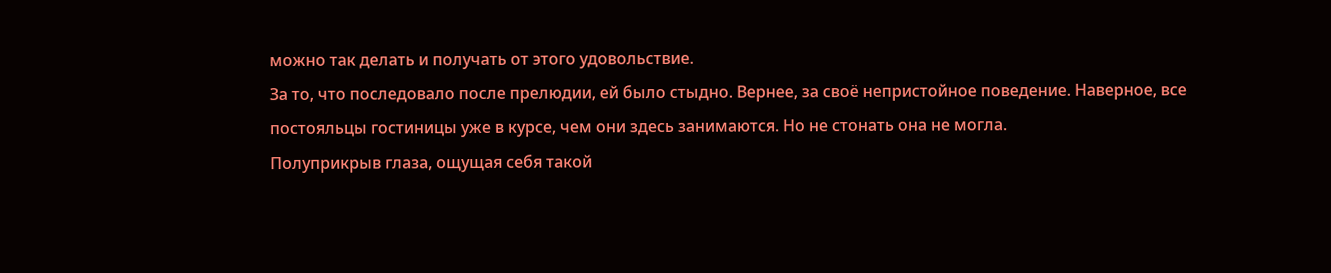можно так делать и получать от этого удовольствие.
За то, что последовало после прелюдии, ей было стыдно. Вернее, за своё непристойное поведение. Наверное, все постояльцы гостиницы уже в курсе, чем они здесь занимаются. Но не стонать она не могла.
Полуприкрыв глаза, ощущая себя такой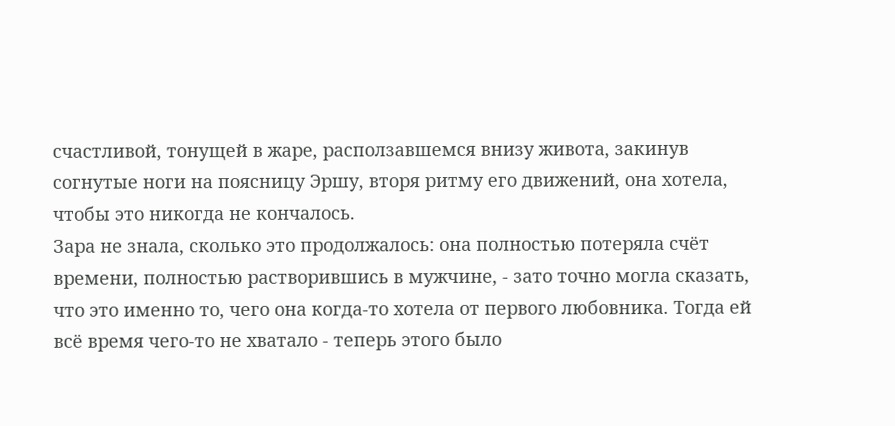счастливой, тонущей в жаре, расползавшемся внизу живота, закинув согнутые ноги на поясницу Эршу, вторя ритму его движений, она хотела, чтобы это никогда не кончалось.
Зара не знала, сколько это продолжалось: она полностью потеряла счёт времени, полностью растворившись в мужчине, - зато точно могла сказать, что это именно то, чего она когда-то хотела от первого любовника. Тогда ей всё время чего-то не хватало - теперь этого было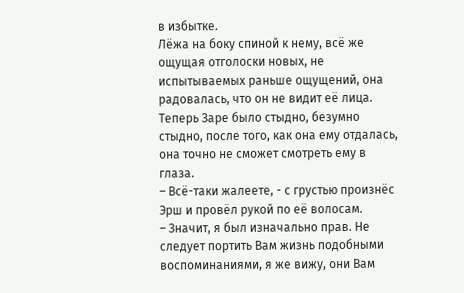в избытке.
Лёжа на боку спиной к нему, всё же ощущая отголоски новых, не испытываемых раньше ощущений, она радовалась, что он не видит её лица. Теперь Заре было стыдно, безумно стыдно, после того, как она ему отдалась, она точно не сможет смотреть ему в глаза.
– Всё-таки жалеете, - с грустью произнёс Эрш и провёл рукой по её волосам.
– Значит, я был изначально прав. Не следует портить Вам жизнь подобными воспоминаниями, я же вижу, они Вам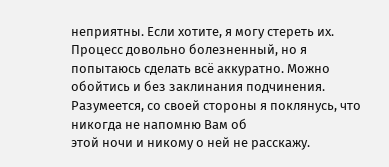неприятны. Если хотите, я могу стереть их. Процесс довольно болезненный, но я попытаюсь сделать всё аккуратно. Можно обойтись и без заклинания подчинения. Разумеется, со своей стороны я поклянусь, что никогда не напомню Вам об
этой ночи и никому о ней не расскажу.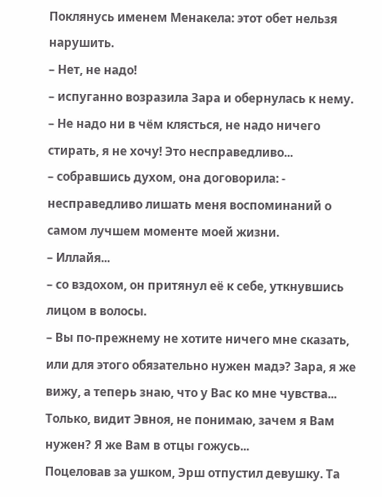Поклянусь именем Менакела: этот обет нельзя нарушить.
– Нет, не надо!
– испуганно возразила Зара и обернулась к нему.
– Не надо ни в чём клясться, не надо ничего стирать, я не хочу! Это несправедливо...
– собравшись духом, она договорила: - несправедливо лишать меня воспоминаний о самом лучшем моменте моей жизни.
– Иллайя...
– со вздохом, он притянул её к себе, уткнувшись лицом в волосы.
– Вы по-прежнему не хотите ничего мне сказать, или для этого обязательно нужен мадэ? Зара, я же вижу, а теперь знаю, что у Вас ко мне чувства... Только, видит Эвноя, не понимаю, зачем я Вам нужен? Я же Вам в отцы гожусь...
Поцеловав за ушком, Эрш отпустил девушку. Та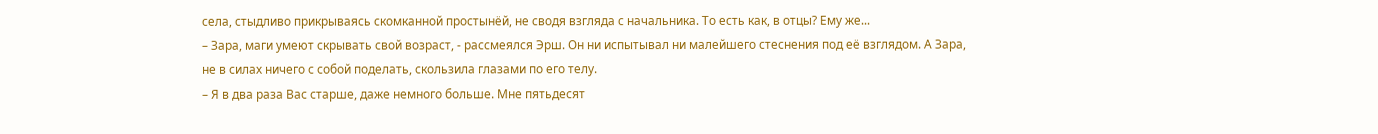села, стыдливо прикрываясь скомканной простынёй, не сводя взгляда с начальника. То есть как, в отцы? Ему же...
– Зара, маги умеют скрывать свой возраст, - рассмеялся Эрш. Он ни испытывал ни малейшего стеснения под её взглядом. А Зара, не в силах ничего с собой поделать, скользила глазами по его телу.
– Я в два раза Вас старше, даже немного больше. Мне пятьдесят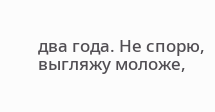два года. Не спорю, выгляжу моложе,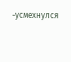-усмехнулся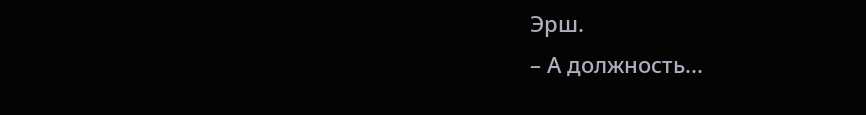Эрш.
– А должность...